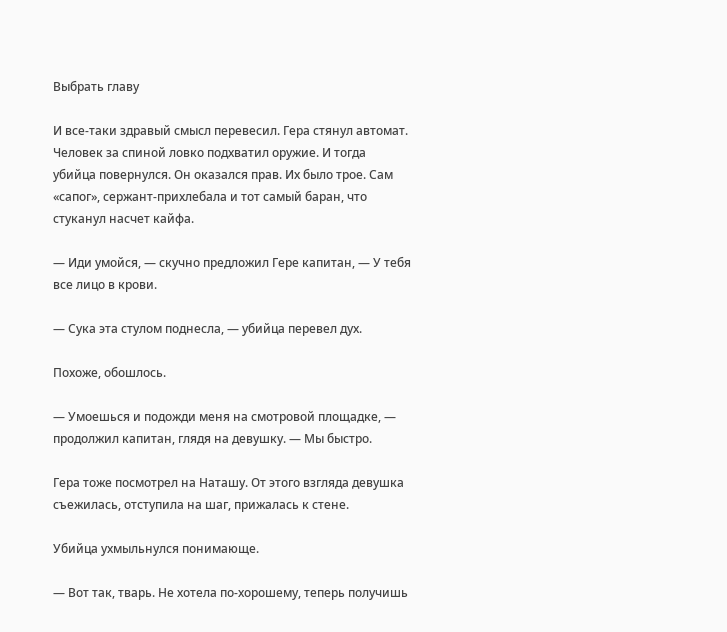Выбрать главу

И все-таки здравый смысл перевесил. Гера стянул автомат. Человек за спиной ловко подхватил оружие. И тогда убийца повернулся. Он оказался прав. Их было трое. Сам «сапог», сержант-прихлебала и тот самый баран, что стуканул насчет кайфа.

— Иди умойся, — скучно предложил Гере капитан, — У тебя все лицо в крови.

— Сука эта стулом поднесла, — убийца перевел дух.

Похоже, обошлось.

— Умоешься и подожди меня на смотровой площадке, — продолжил капитан, глядя на девушку. — Мы быстро.

Гера тоже посмотрел на Наташу. От этого взгляда девушка съежилась, отступила на шаг, прижалась к стене.

Убийца ухмыльнулся понимающе.

— Вот так, тварь. Не хотела по-хорошему, теперь получишь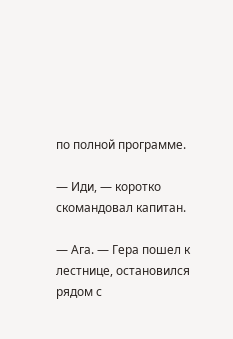по полной программе.

— Иди, — коротко скомандовал капитан.

— Ага. — Гера пошел к лестнице, остановился рядом с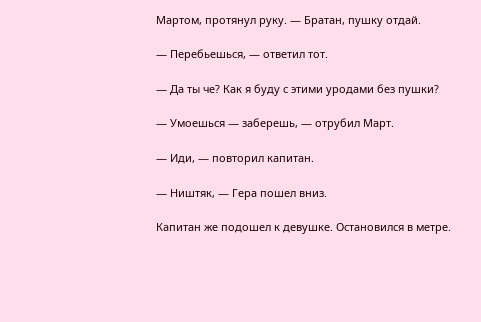Мартом, протянул руку. — Братан, пушку отдай.

— Перебьешься, — ответил тот.

— Да ты че? Как я буду с этими уродами без пушки?

— Умоешься — заберешь, — отрубил Март.

— Иди, — повторил капитан.

— Ништяк, — Гера пошел вниз.

Капитан же подошел к девушке. Остановился в метре.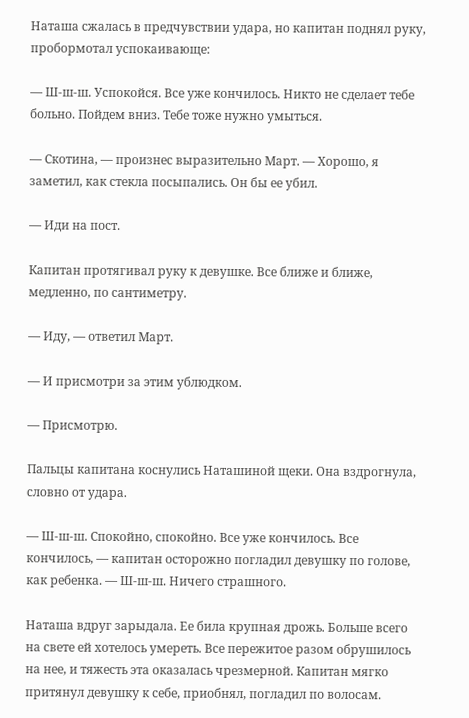Наташа сжалась в предчувствии удара, но капитан поднял руку, пробормотал успокаивающе:

— Ш-ш-ш. Успокойся. Все уже кончилось. Никто не сделает тебе больно. Пойдем вниз. Тебе тоже нужно умыться.

— Скотина, — произнес выразительно Март. — Хорошо, я заметил, как стекла посыпались. Он бы ее убил.

— Иди на пост.

Капитан протягивал руку к девушке. Все ближе и ближе, медленно, по сантиметру.

— Иду, — ответил Март.

— И присмотри за этим ублюдком.

— Присмотрю.

Пальцы капитана коснулись Наташиной щеки. Она вздрогнула, словно от удара.

— Ш-ш-ш. Спокойно, спокойно. Все уже кончилось. Все кончилось, — капитан осторожно погладил девушку по голове, как ребенка. — Ш-ш-ш. Ничего страшного.

Наташа вдруг зарыдала. Ее била крупная дрожь. Больше всего на свете ей хотелось умереть. Все пережитое разом обрушилось на нее, и тяжесть эта оказалась чрезмерной. Капитан мягко притянул девушку к себе, приобнял, погладил по волосам.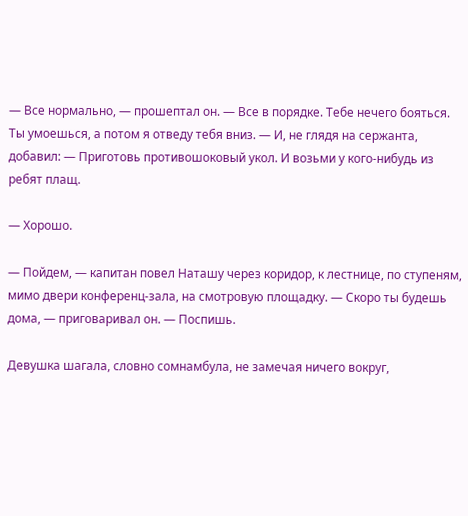— Все нормально, — прошептал он. — Все в порядке. Тебе нечего бояться. Ты умоешься, а потом я отведу тебя вниз. — И, не глядя на сержанта, добавил: — Приготовь противошоковый укол. И возьми у кого-нибудь из ребят плащ.

— Хорошо.

— Пойдем, — капитан повел Наташу через коридор, к лестнице, по ступеням, мимо двери конференц-зала, на смотровую площадку. — Скоро ты будешь дома, — приговаривал он. — Поспишь.

Девушка шагала, словно сомнамбула, не замечая ничего вокруг,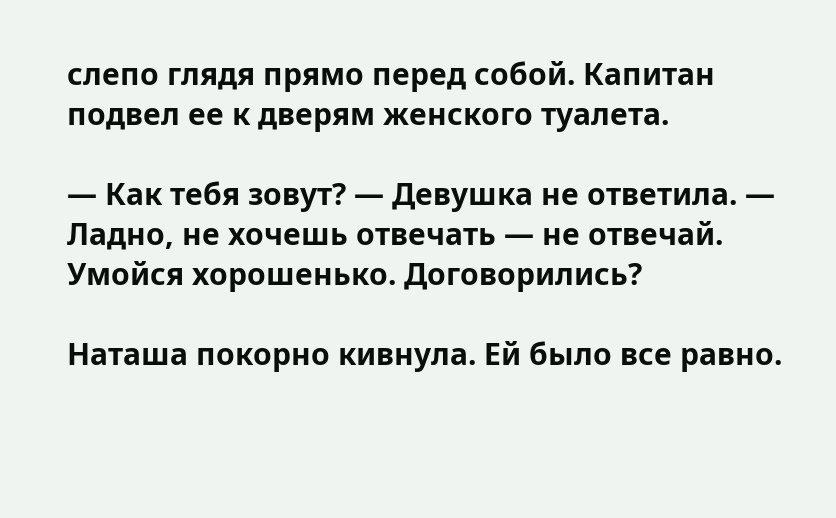слепо глядя прямо перед собой. Капитан подвел ее к дверям женского туалета.

— Как тебя зовут? — Девушка не ответила. — Ладно, не хочешь отвечать — не отвечай. Умойся хорошенько. Договорились?

Наташа покорно кивнула. Ей было все равно.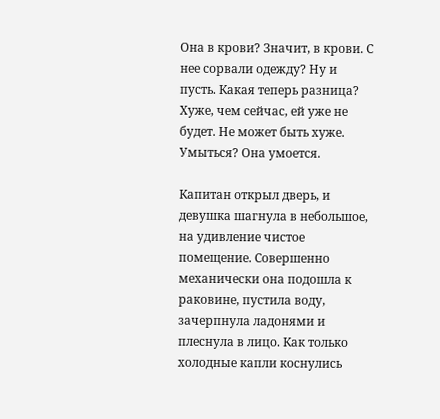Она в крови? Значит, в крови. С нее сорвали одежду? Ну и пусть. Какая теперь разница? Хуже, чем сейчас, ей уже не будет. Не может быть хуже. Умыться? Она умоется.

Капитан открыл дверь, и девушка шагнула в небольшое, на удивление чистое помещение. Совершенно механически она подошла к раковине, пустила воду, зачерпнула ладонями и плеснула в лицо. Как только холодные капли коснулись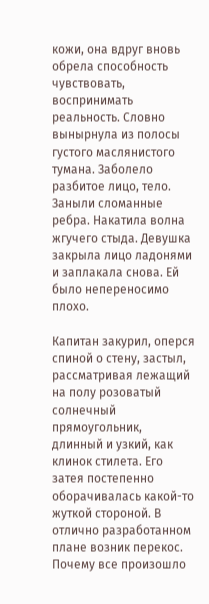кожи, она вдруг вновь обрела способность чувствовать, воспринимать реальность. Словно вынырнула из полосы густого маслянистого тумана. Заболело разбитое лицо, тело. Заныли сломанные ребра. Накатила волна жгучего стыда. Девушка закрыла лицо ладонями и заплакала снова. Ей было непереносимо плохо.

Капитан закурил, оперся спиной о стену, застыл, рассматривая лежащий на полу розоватый солнечный прямоугольник, длинный и узкий, как клинок стилета. Его затея постепенно оборачивалась какой-то жуткой стороной. В отлично разработанном плане возник перекос. Почему все произошло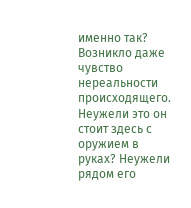именно так? Возникло даже чувство нереальности происходящего. Неужели это он стоит здесь с оружием в руках? Неужели рядом его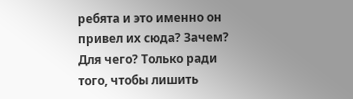ребята и это именно он привел их сюда? Зачем? Для чего? Только ради того, чтобы лишить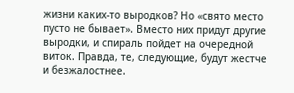жизни каких-то выродков? Но «свято место пусто не бывает». Вместо них придут другие выродки, и спираль пойдет на очередной виток. Правда, те, следующие, будут жестче и безжалостнее.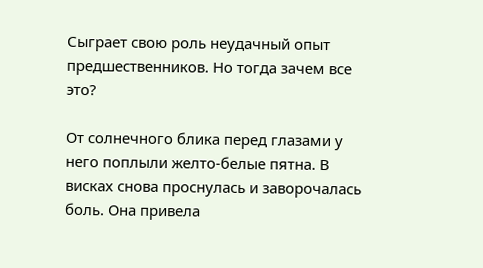Сыграет свою роль неудачный опыт предшественников. Но тогда зачем все это?

От солнечного блика перед глазами у него поплыли желто-белые пятна. В висках снова проснулась и заворочалась боль. Она привела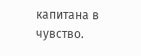капитана в чувство.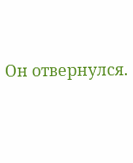Он отвернулся.